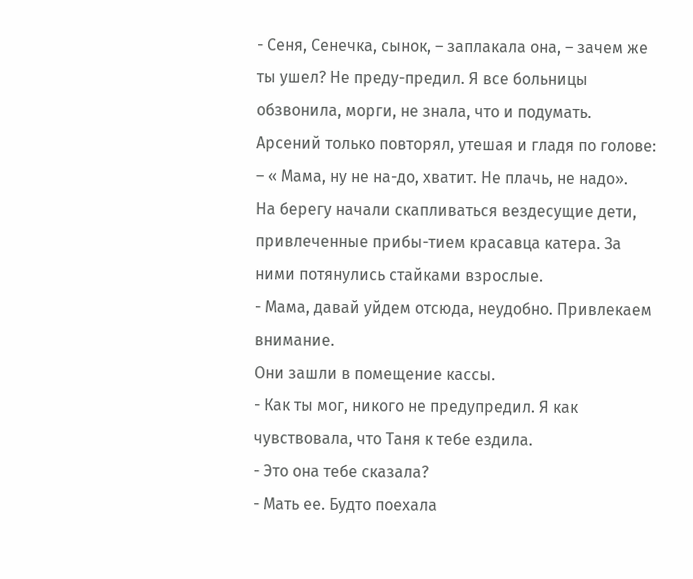- Сеня, Сенечка, сынок, – заплакала она, – зачем же ты ушел? Не преду-предил. Я все больницы обзвонила, морги, не знала, что и подумать.
Арсений только повторял, утешая и гладя по голове: – « Мама, ну не на-до, хватит. Не плачь, не надо».
На берегу начали скапливаться вездесущие дети, привлеченные прибы-тием красавца катера. За ними потянулись стайками взрослые.
- Мама, давай уйдем отсюда, неудобно. Привлекаем внимание.
Они зашли в помещение кассы.
- Как ты мог, никого не предупредил. Я как чувствовала, что Таня к тебе ездила.
- Это она тебе сказала?
- Мать ее. Будто поехала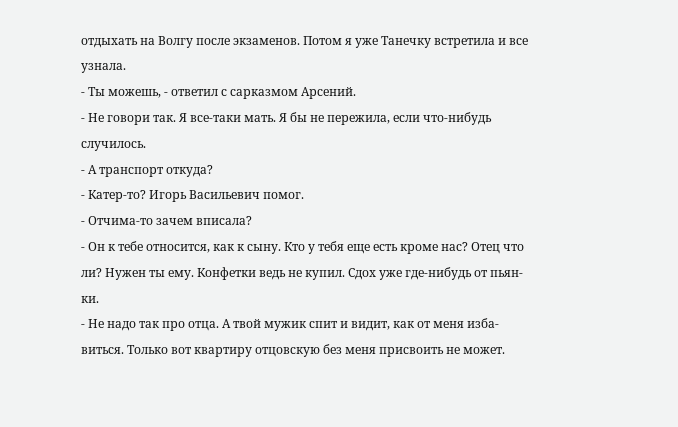отдыхать на Волгу после экзаменов. Потом я уже Танечку встретила и все узнала.
- Ты можешь, - ответил с сарказмом Арсений.
- Не говори так. Я все-таки мать. Я бы не пережила, если что-нибудь случилось.
- А транспорт откуда?
- Катер-то? Игорь Васильевич помог.
- Отчима-то зачем вписала?
- Он к тебе относится, как к сыну. Кто у тебя еще есть кроме нас? Отец что ли? Нужен ты ему. Конфетки ведь не купил. Сдох уже где-нибудь от пьян-ки.
- Не надо так про отца. А твой мужик спит и видит, как от меня изба-виться. Только вот квартиру отцовскую без меня присвоить не может.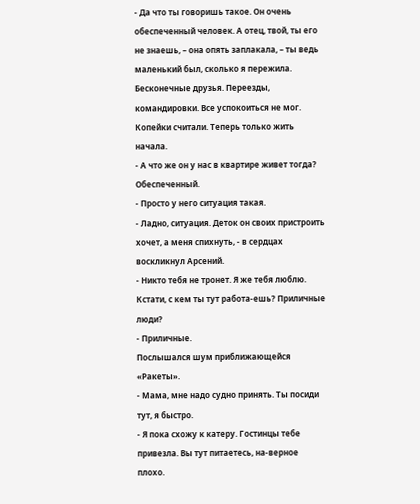- Да что ты говоришь такое. Он очень обеспеченный человек. А отец, твой, ты его не знаешь, – она опять заплакала, – ты ведь маленький был, сколько я пережила. Бесконечные друзья. Переезды, командировки. Все успокоиться не мог. Копейки считали. Теперь только жить начала.
- А что же он у нас в квартире живет тогда? Обеспеченный.
- Просто у него ситуация такая.
- Ладно, ситуация. Деток он своих пристроить хочет, а меня спихнуть, - в сердцах воскликнул Арсений.
- Никто тебя не тронет. Я же тебя люблю. Кстати, с кем ты тут работа-ешь? Приличные люди?
- Приличные.
Послышался шум приближающейся «Ракеты».
- Мама, мне надо судно принять. Ты посиди тут, я быстро.
- Я пока схожу к катеру. Гостинцы тебе привезла. Вы тут питаетесь, на-верное плохо.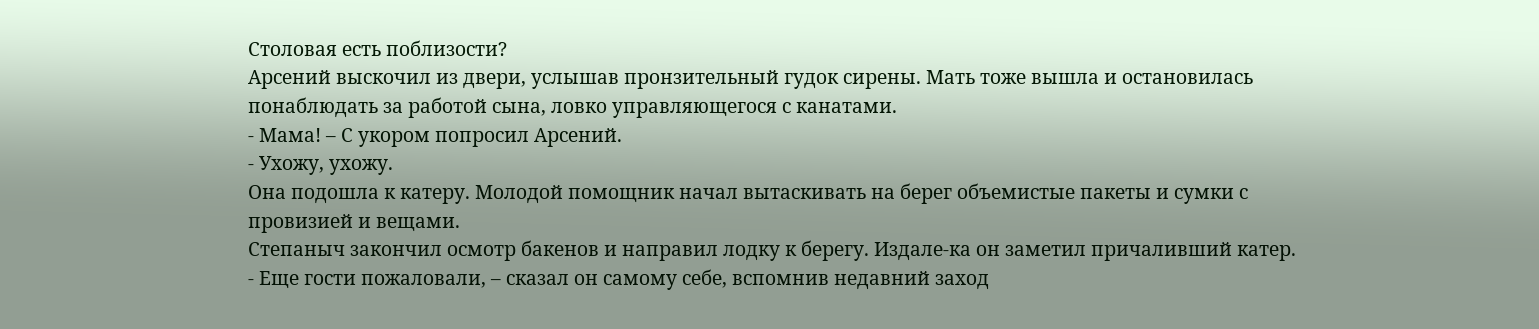Столовая есть поблизости?
Арсений выскочил из двери, услышав пронзительный гудок сирены. Мать тоже вышла и остановилась понаблюдать за работой сына, ловко управляющегося с канатами.
- Мама! – С укором попросил Арсений.
- Ухожу, ухожу.
Она подошла к катеру. Молодой помощник начал вытаскивать на берег объемистые пакеты и сумки с провизией и вещами.
Степаныч закончил осмотр бакенов и направил лодку к берегу. Издале-ка он заметил причаливший катер.
- Еще гости пожаловали, – сказал он самому себе, вспомнив недавний заход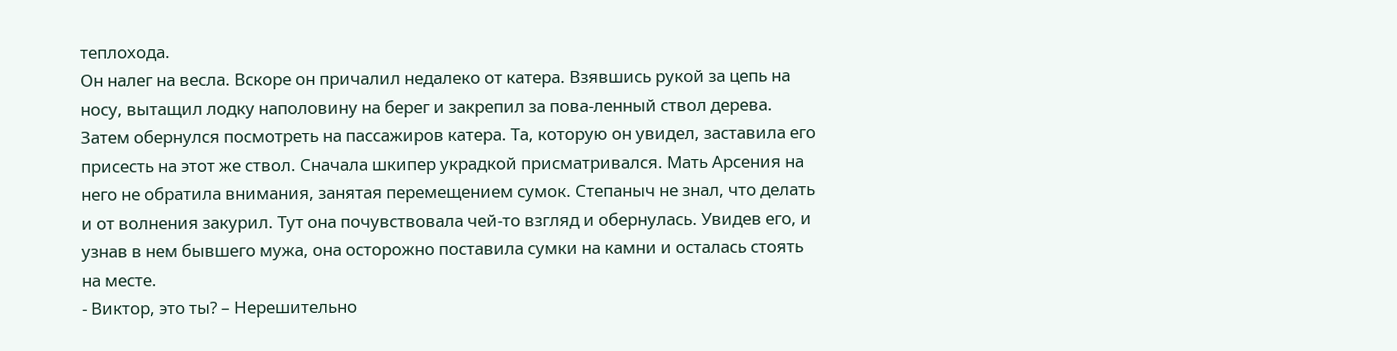теплохода.
Он налег на весла. Вскоре он причалил недалеко от катера. Взявшись рукой за цепь на носу, вытащил лодку наполовину на берег и закрепил за пова-ленный ствол дерева. Затем обернулся посмотреть на пассажиров катера. Та, которую он увидел, заставила его присесть на этот же ствол. Сначала шкипер украдкой присматривался. Мать Арсения на него не обратила внимания, занятая перемещением сумок. Степаныч не знал, что делать и от волнения закурил. Тут она почувствовала чей-то взгляд и обернулась. Увидев его, и узнав в нем бывшего мужа, она осторожно поставила сумки на камни и осталась стоять на месте.
- Виктор, это ты? – Нерешительно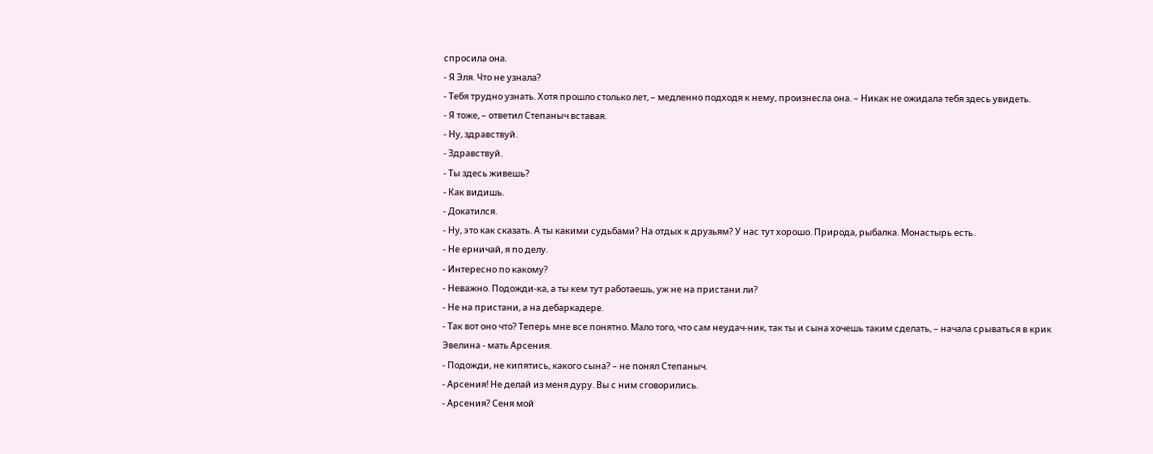спросила она.
- Я Эля. Что не узнала?
- Тебя трудно узнать. Хотя прошло столько лет, – медленно подходя к нему, произнесла она. – Никак не ожидала тебя здесь увидеть.
- Я тоже, – ответил Степаныч вставая.
- Ну, здравствуй.
- Здравствуй.
- Ты здесь живешь?
- Как видишь.
- Докатился.
- Ну, это как сказать. А ты какими судьбами? На отдых к друзьям? У нас тут хорошо. Природа, рыбалка. Монастырь есть.
- Не ерничай, я по делу.
- Интересно по какому?
- Неважно. Подожди-ка, а ты кем тут работаешь, уж не на пристани ли?
- Не на пристани, а на дебаркадере.
- Так вот оно что? Теперь мне все понятно. Мало того, что сам неудач-ник, так ты и сына хочешь таким сделать, – начала срываться в крик Эвелина - мать Арсения.
- Подожди, не кипятись, какого сына? – не понял Степаныч.
- Арсения! Не делай из меня дуру. Вы с ним сговорились.
- Арсения? Сеня мой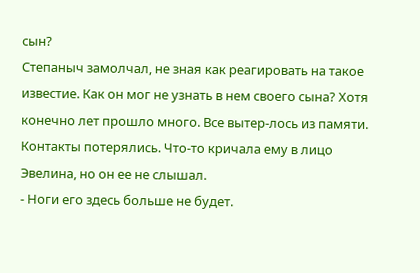сын?
Степаныч замолчал, не зная как реагировать на такое известие. Как он мог не узнать в нем своего сына? Хотя конечно лет прошло много. Все вытер-лось из памяти. Контакты потерялись. Что-то кричала ему в лицо Эвелина, но он ее не слышал.
- Ноги его здесь больше не будет.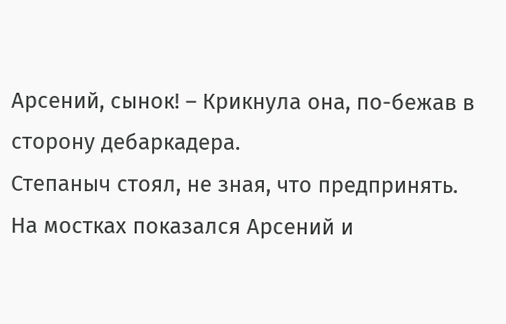Арсений, сынок! – Крикнула она, по-бежав в сторону дебаркадера.
Степаныч стоял, не зная, что предпринять. На мостках показался Арсений и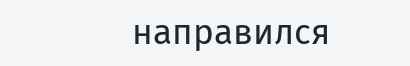направился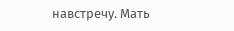навстречу. Мать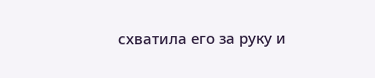схватила его за руку и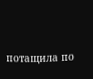потащила по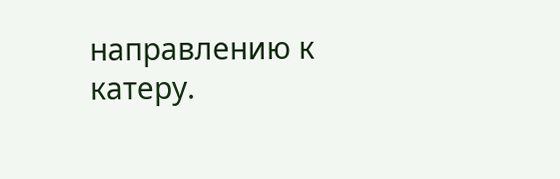направлению к катеру.